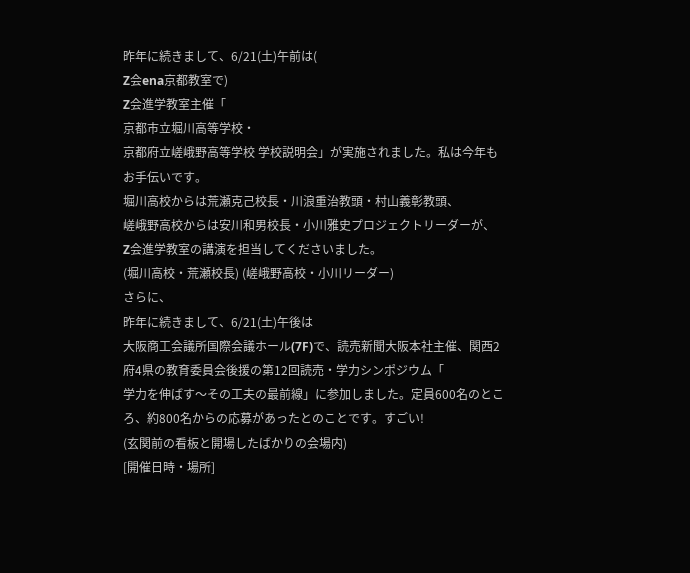昨年に続きまして、6/21(土)午前は(
Z会ena京都教室で)
Z会進学教室主催「
京都市立堀川高等学校・
京都府立嵯峨野高等学校 学校説明会」が実施されました。私は今年もお手伝いです。
堀川高校からは荒瀬克己校長・川浪重治教頭・村山義彰教頭、
嵯峨野高校からは安川和男校長・小川雅史プロジェクトリーダーが、
Z会進学教室の講演を担当してくださいました。
(堀川高校・荒瀬校長) (嵯峨野高校・小川リーダー)
さらに、
昨年に続きまして、6/21(土)午後は
大阪商工会議所国際会議ホール(7F)で、読売新聞大阪本社主催、関西2府4県の教育委員会後援の第12回読売・学力シンポジウム「
学力を伸ばす〜その工夫の最前線」に参加しました。定員600名のところ、約800名からの応募があったとのことです。すごい!
(玄関前の看板と開場したばかりの会場内)
[開催日時・場所]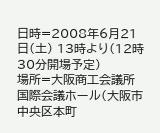日時=2008年6月21日(土) 13時より(12時30分開場予定)
場所=大阪商工会議所 国際会議ホール(大阪市中央区本町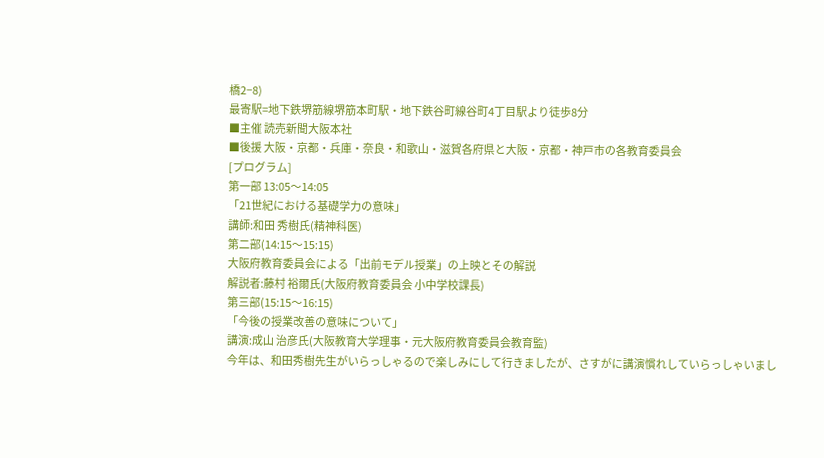橋2−8)
最寄駅=地下鉄堺筋線堺筋本町駅・地下鉄谷町線谷町4丁目駅より徒歩8分
■主催 読売新聞大阪本社
■後援 大阪・京都・兵庫・奈良・和歌山・滋賀各府県と大阪・京都・神戸市の各教育委員会
[プログラム]
第一部 13:05〜14:05
「21世紀における基礎学力の意味」
講師:和田 秀樹氏(精神科医)
第二部(14:15〜15:15)
大阪府教育委員会による「出前モデル授業」の上映とその解説
解説者:藤村 裕爾氏(大阪府教育委員会 小中学校課長)
第三部(15:15〜16:15)
「今後の授業改善の意味について」
講演:成山 治彦氏(大阪教育大学理事・元大阪府教育委員会教育監)
今年は、和田秀樹先生がいらっしゃるので楽しみにして行きましたが、さすがに講演慣れしていらっしゃいまし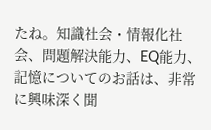たね。知識社会・情報化社会、問題解決能力、EQ能力、記憶についてのお話は、非常に興味深く聞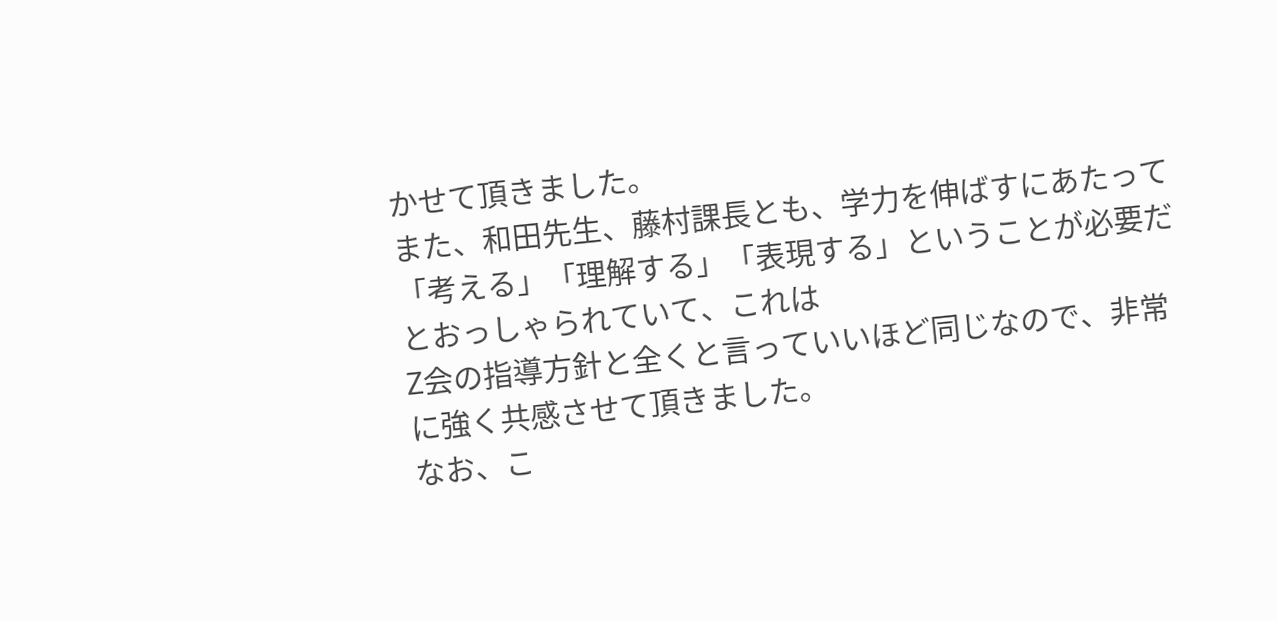かせて頂きました。
また、和田先生、藤村課長とも、学力を伸ばすにあたって「考える」「理解する」「表現する」ということが必要だとおっしゃられていて、これは
Z会の指導方針と全くと言っていいほど同じなので、非常に強く共感させて頂きました。
なお、こ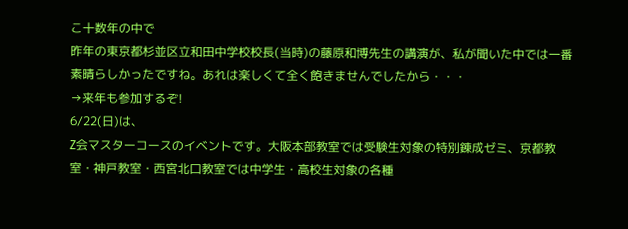こ十数年の中で
昨年の東京都杉並区立和田中学校校長(当時)の藤原和博先生の講演が、私が聞いた中では一番素晴らしかったですね。あれは楽しくて全く飽きませんでしたから・・・
→来年も参加するぞ!
6/22(日)は、
Z会マスターコースのイベントです。大阪本部教室では受験生対象の特別錬成ゼミ、京都教室・神戸教室・西宮北口教室では中学生・高校生対象の各種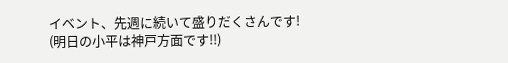イベント、先週に続いて盛りだくさんです!
(明日の小平は神戸方面です!!)